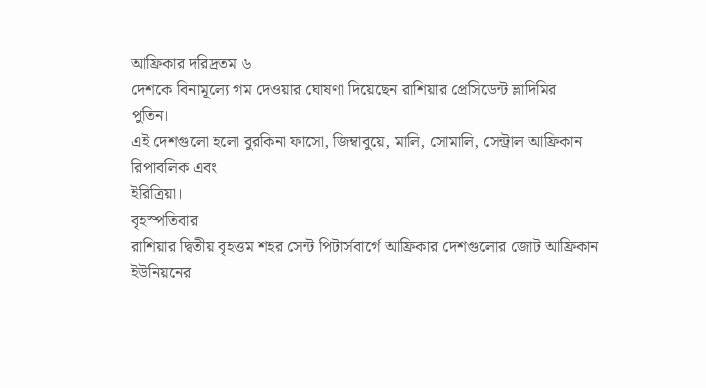আফ্রিকার দরিদ্রতম ৬
দেশকে বিনামূল্যে গম দেওয়ার ঘোষণা দিয়েছেন রাশিয়ার প্রেসিডেন্ট ভ্লাদিমির পুতিন।
এই দেশগুলো হলো বুরকিনা ফাসো, জিম্বাবুয়ে, মালি, সোমালি, সেন্ট্রাল আফ্রিকান রিপাবলিক এবং
ইরিত্রিয়া।
বৃহস্পতিবার
রাশিয়ার দ্বিতীয় বৃহত্তম শহর সেন্ট পিটার্সবার্গে আফ্রিকার দেশগুলোর জোট আফ্রিকান
ইউনিয়নের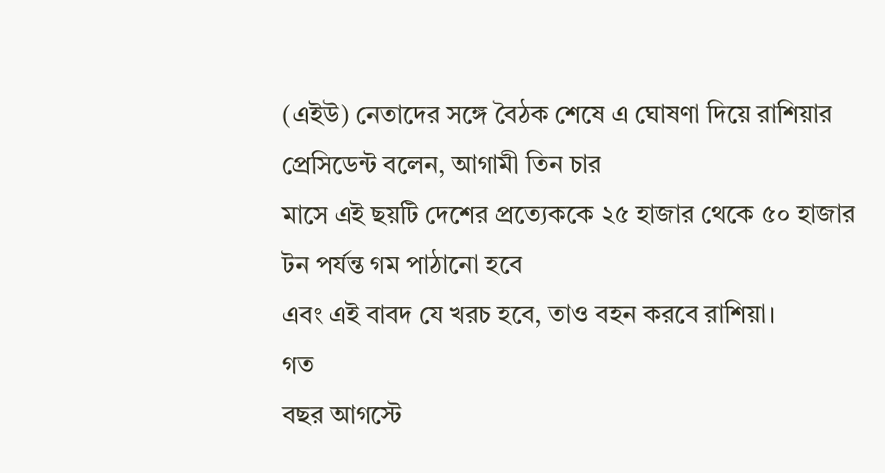(এইউ) নেতাদের সঙ্গে বৈঠক শেষে এ ঘোষণা দিয়ে রাশিয়ার প্রেসিডেন্ট বলেন, আগামী তিন চার
মাসে এই ছয়টি দেশের প্রত্যেককে ২৫ হাজার থেকে ৫০ হাজার টন পর্যন্ত গম পাঠানো হবে
এবং এই বাবদ যে খরচ হবে, তাও বহন করবে রাশিয়া।
গত
বছর আগস্টে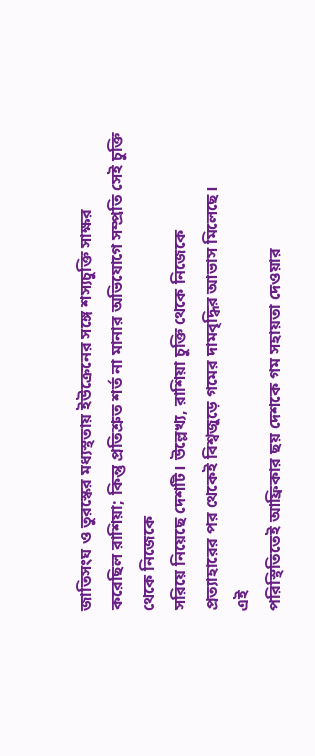জাতিসংঘ ও তুরস্কের মধ্যস্থতায় ইউক্রেনের সঙ্গে শস্যচুক্তি সাক্ষর
করেছিল রাশিয়া; কিন্তু প্রতিশ্রুত শর্ত না মানার অভিযোগে সম্প্রতি সেই চুক্তি থেকে নিজেকে
সরিয়ে নিয়েছে দেশটি। উল্লেখ্য, রাশিয়া চুক্তি থেকে নিজেকে
প্রত্যাহারের পর থেকেই বিশ্বজুড়ে গমের দামবৃদ্ধির আভাস মিলেছে।
এই
পরিস্থিতিতেই আফ্রিকার ছয় দেশকে গম সহায়তা দেওয়ার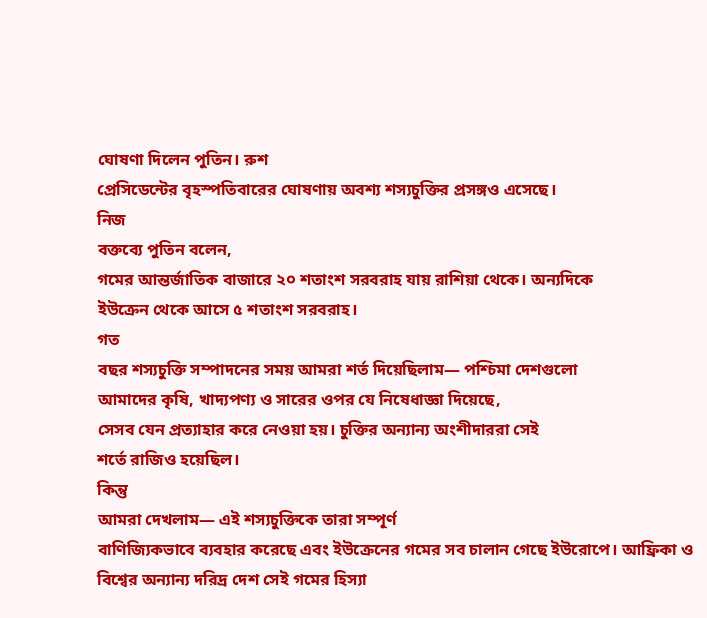ঘোষণা দিলেন পুতিন। রুশ
প্রেসিডেন্টের বৃহস্পতিবারের ঘোষণায় অবশ্য শস্যচুক্তির প্রসঙ্গও এসেছে।
নিজ
বক্তব্যে পুতিন বলেন,
গমের আন্তর্জাতিক বাজারে ২০ শতাংশ সরবরাহ যায় রাশিয়া থেকে। অন্যদিকে
ইউক্রেন থেকে আসে ৫ শতাংশ সরবরাহ।
গত
বছর শস্যচুক্তি সম্পাদনের সময় আমরা শর্ত দিয়েছিলাম— পশ্চিমা দেশগুলো
আমাদের কৃষি, খাদ্যপণ্য ও সারের ওপর যে নিষেধাজ্ঞা দিয়েছে,
সেসব যেন প্রত্যাহার করে নেওয়া হয়। চুক্তির অন্যান্য অংশীদাররা সেই
শর্তে রাজিও হয়েছিল।
কিন্তু
আমরা দেখলাম— এই শস্যচুক্তিকে তারা সম্পূর্ণ
বাণিজ্যিকভাবে ব্যবহার করেছে এবং ইউক্রেনের গমের সব চালান গেছে ইউরোপে। আফ্রিকা ও
বিশ্বের অন্যান্য দরিদ্র দেশ সেই গমের হিস্যা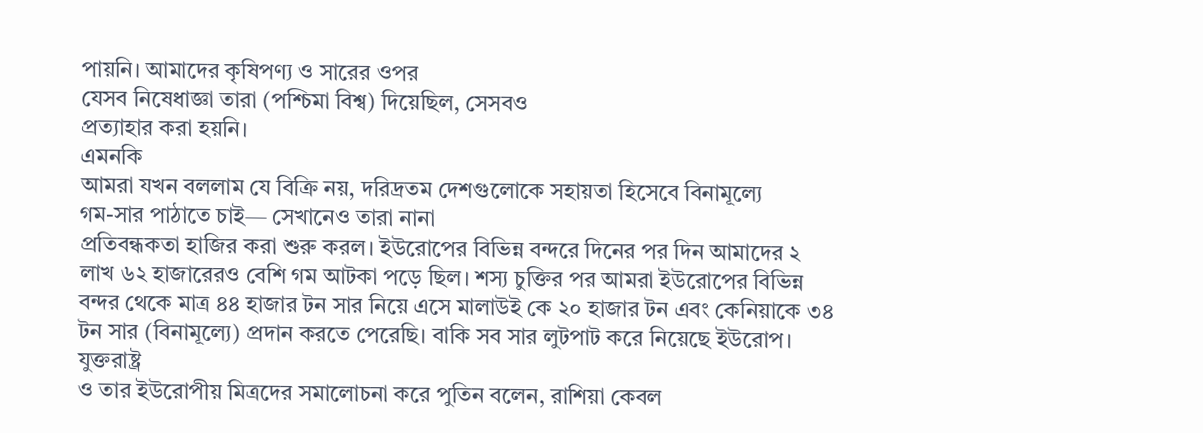পায়নি। আমাদের কৃষিপণ্য ও সারের ওপর
যেসব নিষেধাজ্ঞা তারা (পশ্চিমা বিশ্ব) দিয়েছিল, সেসবও
প্রত্যাহার করা হয়নি।
এমনকি
আমরা যখন বললাম যে বিক্রি নয়, দরিদ্রতম দেশগুলোকে সহায়তা হিসেবে বিনামূল্যে
গম-সার পাঠাতে চাই— সেখানেও তারা নানা
প্রতিবন্ধকতা হাজির করা শুরু করল। ইউরোপের বিভিন্ন বন্দরে দিনের পর দিন আমাদের ২
লাখ ৬২ হাজারেরও বেশি গম আটকা পড়ে ছিল। শস্য চুক্তির পর আমরা ইউরোপের বিভিন্ন
বন্দর থেকে মাত্র ৪৪ হাজার টন সার নিয়ে এসে মালাউই কে ২০ হাজার টন এবং কেনিয়াকে ৩৪
টন সার (বিনামূল্যে) প্রদান করতে পেরেছি। বাকি সব সার লুটপাট করে নিয়েছে ইউরোপ।
যুক্তরাষ্ট্র
ও তার ইউরোপীয় মিত্রদের সমালোচনা করে পুতিন বলেন, রাশিয়া কেবল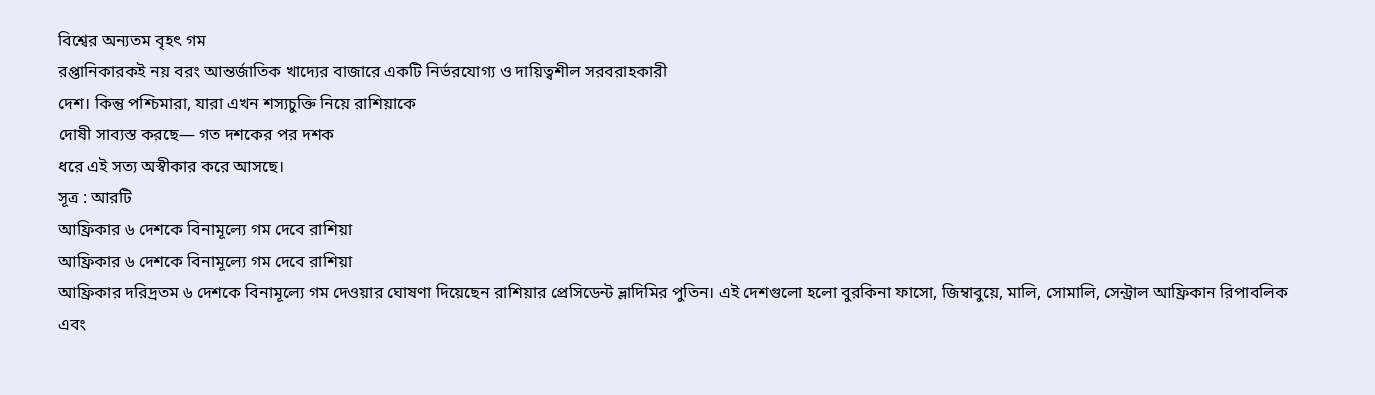বিশ্বের অন্যতম বৃহৎ গম
রপ্তানিকারকই নয় বরং আন্তর্জাতিক খাদ্যের বাজারে একটি নির্ভরযোগ্য ও দায়িত্বশীল সরবরাহকারী
দেশ। কিন্তু পশ্চিমারা, যারা এখন শস্যচুক্তি নিয়ে রাশিয়াকে
দোষী সাব্যস্ত করছে— গত দশকের পর দশক
ধরে এই সত্য অস্বীকার করে আসছে।
সূত্র : আরটি
আফ্রিকার ৬ দেশকে বিনামূল্যে গম দেবে রাশিয়া
আফ্রিকার ৬ দেশকে বিনামূল্যে গম দেবে রাশিয়া
আফ্রিকার দরিদ্রতম ৬ দেশকে বিনামূল্যে গম দেওয়ার ঘোষণা দিয়েছেন রাশিয়ার প্রেসিডেন্ট ভ্লাদিমির পুতিন। এই দেশগুলো হলো বুরকিনা ফাসো, জিম্বাবুয়ে, মালি, সোমালি, সেন্ট্রাল আফ্রিকান রিপাবলিক এবং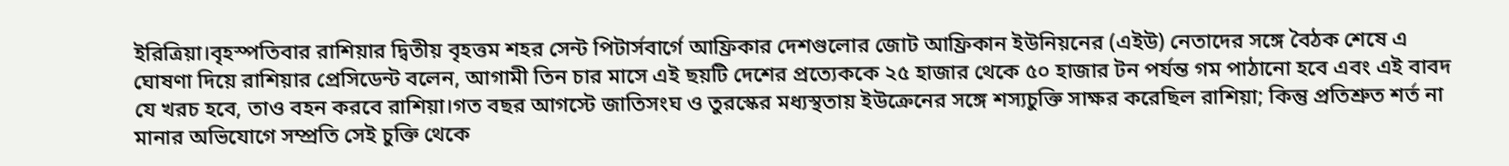ইরিত্রিয়া।বৃহস্পতিবার রাশিয়ার দ্বিতীয় বৃহত্তম শহর সেন্ট পিটার্সবার্গে আফ্রিকার দেশগুলোর জোট আফ্রিকান ইউনিয়নের (এইউ) নেতাদের সঙ্গে বৈঠক শেষে এ ঘোষণা দিয়ে রাশিয়ার প্রেসিডেন্ট বলেন, আগামী তিন চার মাসে এই ছয়টি দেশের প্রত্যেককে ২৫ হাজার থেকে ৫০ হাজার টন পর্যন্ত গম পাঠানো হবে এবং এই বাবদ যে খরচ হবে, তাও বহন করবে রাশিয়া।গত বছর আগস্টে জাতিসংঘ ও তুরস্কের মধ্যস্থতায় ইউক্রেনের সঙ্গে শস্যচুক্তি সাক্ষর করেছিল রাশিয়া; কিন্তু প্রতিশ্রুত শর্ত না মানার অভিযোগে সম্প্রতি সেই চুক্তি থেকে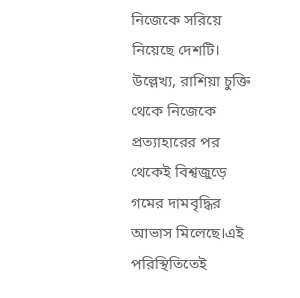নিজেকে সরিয়ে নিয়েছে দেশটি। উল্লেখ্য, রাশিয়া চুক্তি থেকে নিজেকে প্রত্যাহারের পর থেকেই বিশ্বজুড়ে গমের দামবৃদ্ধির আভাস মিলেছে।এই পরিস্থিতিতেই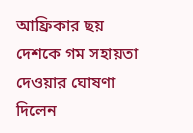আফ্রিকার ছয়
দেশকে গম সহায়তা দেওয়ার ঘোষণা দিলেন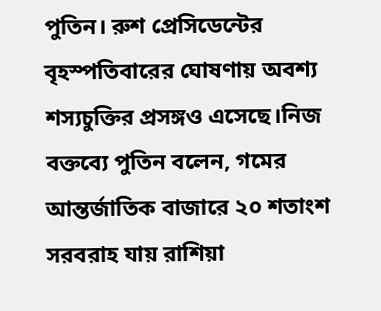পুতিন। রুশ প্রেসিডেন্টের বৃহস্পতিবারের ঘোষণায় অবশ্য শস্যচুক্তির প্রসঙ্গও এসেছে।নিজ বক্তব্যে পুতিন বলেন, গমের আন্তর্জাতিক বাজারে ২০ শতাংশ সরবরাহ যায় রাশিয়া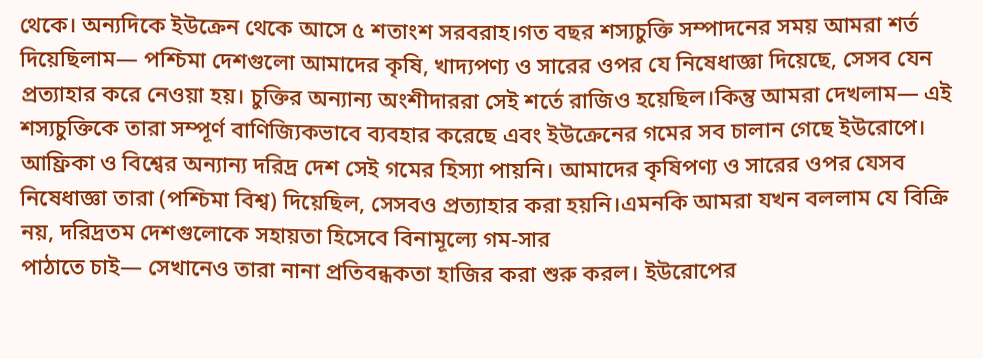থেকে। অন্যদিকে ইউক্রেন থেকে আসে ৫ শতাংশ সরবরাহ।গত বছর শস্যচুক্তি সম্পাদনের সময় আমরা শর্ত দিয়েছিলাম— পশ্চিমা দেশগুলো আমাদের কৃষি, খাদ্যপণ্য ও সারের ওপর যে নিষেধাজ্ঞা দিয়েছে, সেসব যেন প্রত্যাহার করে নেওয়া হয়। চুক্তির অন্যান্য অংশীদাররা সেই শর্তে রাজিও হয়েছিল।কিন্তু আমরা দেখলাম— এই শস্যচুক্তিকে তারা সম্পূর্ণ বাণিজ্যিকভাবে ব্যবহার করেছে এবং ইউক্রেনের গমের সব চালান গেছে ইউরোপে। আফ্রিকা ও বিশ্বের অন্যান্য দরিদ্র দেশ সেই গমের হিস্যা পায়নি। আমাদের কৃষিপণ্য ও সারের ওপর যেসব নিষেধাজ্ঞা তারা (পশ্চিমা বিশ্ব) দিয়েছিল, সেসবও প্রত্যাহার করা হয়নি।এমনকি আমরা যখন বললাম যে বিক্রি নয়, দরিদ্রতম দেশগুলোকে সহায়তা হিসেবে বিনামূল্যে গম-সার
পাঠাতে চাই— সেখানেও তারা নানা প্রতিবন্ধকতা হাজির করা শুরু করল। ইউরোপের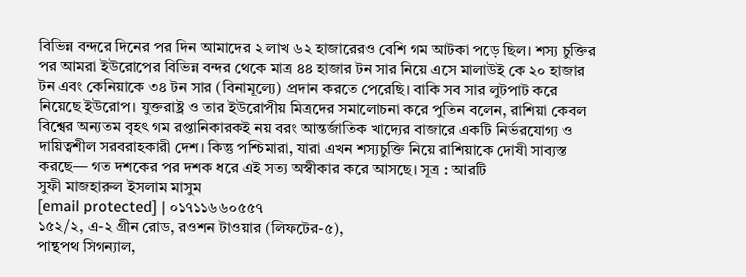বিভিন্ন বন্দরে দিনের পর দিন আমাদের ২ লাখ ৬২ হাজারেরও বেশি গম আটকা পড়ে ছিল। শস্য চুক্তির পর আমরা ইউরোপের বিভিন্ন বন্দর থেকে মাত্র ৪৪ হাজার টন সার নিয়ে এসে মালাউই কে ২০ হাজার টন এবং কেনিয়াকে ৩৪ টন সার (বিনামূল্যে) প্রদান করতে পেরেছি। বাকি সব সার লুটপাট করে নিয়েছে ইউরোপ। যুক্তরাষ্ট্র ও তার ইউরোপীয় মিত্রদের সমালোচনা করে পুতিন বলেন, রাশিয়া কেবল বিশ্বের অন্যতম বৃহৎ গম রপ্তানিকারকই নয় বরং আন্তর্জাতিক খাদ্যের বাজারে একটি নির্ভরযোগ্য ও দায়িত্বশীল সরবরাহকারী দেশ। কিন্তু পশ্চিমারা, যারা এখন শস্যচুক্তি নিয়ে রাশিয়াকে দোষী সাব্যস্ত করছে— গত দশকের পর দশক ধরে এই সত্য অস্বীকার করে আসছে। সূত্র : আরটি
সুফী মাজহারুল ইসলাম মাসুম
[email protected] | ০১৭১১৬৬০৫৫৭
১৫২/২, এ-২ গ্রীন রোড, রওশন টাওয়ার (লিফটের-৫),
পান্থপথ সিগন্যাল,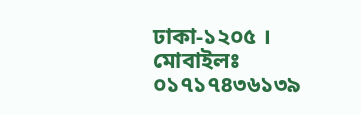ঢাকা-১২০৫ । মোবাইলঃ ০১৭১৭৪৩৬১৩৯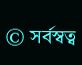© সর্বস্বত্ব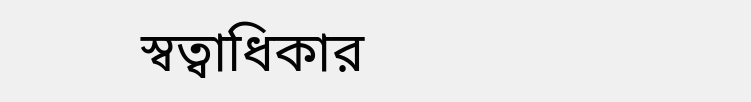স্বত্বাধিকার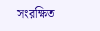সংরক্ষিত